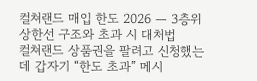컬쳐랜드 매입 한도 2026 — 3층위 상한선 구조와 초과 시 대처법
컬쳐랜드 상품권을 팔려고 신청했는데 갑자기 “한도 초과” 메시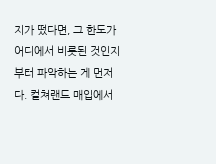지가 떴다면, 그 한도가 어디에서 비롯된 것인지부터 파악하는 게 먼저다. 컬쳐랜드 매입에서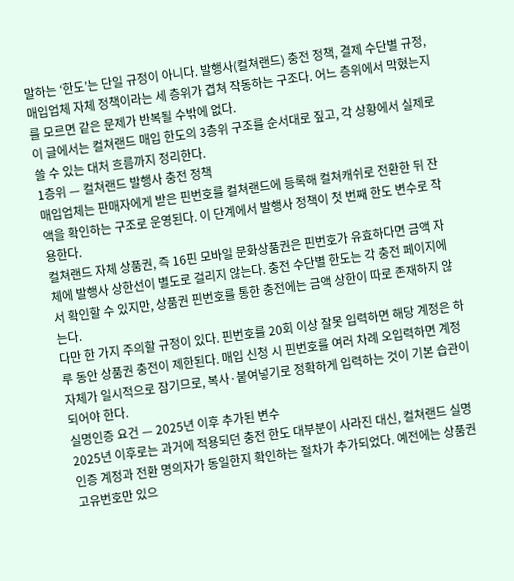말하는 ‘한도’는 단일 규정이 아니다. 발행사(컬쳐랜드) 충전 정책, 결제 수단별 규정, 매입업체 자체 정책이라는 세 층위가 겹쳐 작동하는 구조다. 어느 층위에서 막혔는지를 모르면 같은 문제가 반복될 수밖에 없다.
이 글에서는 컬쳐랜드 매입 한도의 3층위 구조를 순서대로 짚고, 각 상황에서 실제로 쓸 수 있는 대처 흐름까지 정리한다.
1층위 — 컬쳐랜드 발행사 충전 정책
매입업체는 판매자에게 받은 핀번호를 컬쳐랜드에 등록해 컬쳐캐쉬로 전환한 뒤 잔액을 확인하는 구조로 운영된다. 이 단계에서 발행사 정책이 첫 번째 한도 변수로 작용한다.
컬쳐랜드 자체 상품권, 즉 16핀 모바일 문화상품권은 핀번호가 유효하다면 금액 자체에 발행사 상한선이 별도로 걸리지 않는다. 충전 수단별 한도는 각 충전 페이지에서 확인할 수 있지만, 상품권 핀번호를 통한 충전에는 금액 상한이 따로 존재하지 않는다.
다만 한 가지 주의할 규정이 있다. 핀번호를 20회 이상 잘못 입력하면 해당 계정은 하루 동안 상품권 충전이 제한된다. 매입 신청 시 핀번호를 여러 차례 오입력하면 계정 자체가 일시적으로 잠기므로, 복사·붙여넣기로 정확하게 입력하는 것이 기본 습관이 되어야 한다.
실명인증 요건 — 2025년 이후 추가된 변수
2025년 이후로는 과거에 적용되던 충전 한도 대부분이 사라진 대신, 컬쳐랜드 실명 인증 계정과 전환 명의자가 동일한지 확인하는 절차가 추가되었다. 예전에는 상품권 고유번호만 있으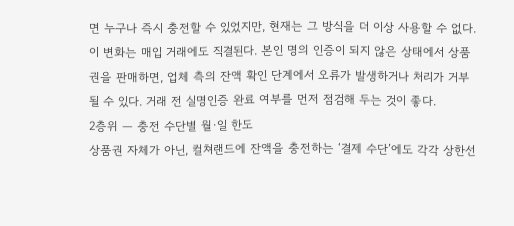면 누구나 즉시 충전할 수 있었지만, 현재는 그 방식을 더 이상 사용할 수 없다.
이 변화는 매입 거래에도 직결된다. 본인 명의 인증이 되지 않은 상태에서 상품권을 판매하면, 업체 측의 잔액 확인 단계에서 오류가 발생하거나 처리가 거부될 수 있다. 거래 전 실명인증 완료 여부를 먼저 점검해 두는 것이 좋다.
2층위 — 충전 수단별 월·일 한도
상품권 자체가 아닌, 컬쳐랜드에 잔액을 충전하는 ‘결제 수단’에도 각각 상한선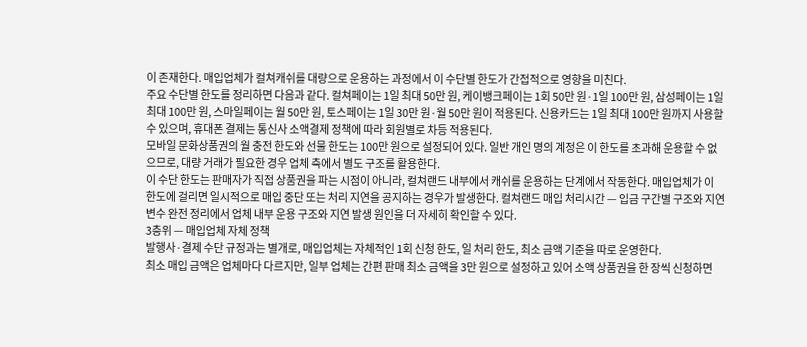이 존재한다. 매입업체가 컬쳐캐쉬를 대량으로 운용하는 과정에서 이 수단별 한도가 간접적으로 영향을 미친다.
주요 수단별 한도를 정리하면 다음과 같다. 컬쳐페이는 1일 최대 50만 원, 케이뱅크페이는 1회 50만 원·1일 100만 원, 삼성페이는 1일 최대 100만 원, 스마일페이는 월 50만 원, 토스페이는 1일 30만 원·월 50만 원이 적용된다. 신용카드는 1일 최대 100만 원까지 사용할 수 있으며, 휴대폰 결제는 통신사 소액결제 정책에 따라 회원별로 차등 적용된다.
모바일 문화상품권의 월 충전 한도와 선물 한도는 100만 원으로 설정되어 있다. 일반 개인 명의 계정은 이 한도를 초과해 운용할 수 없으므로, 대량 거래가 필요한 경우 업체 측에서 별도 구조를 활용한다.
이 수단 한도는 판매자가 직접 상품권을 파는 시점이 아니라, 컬쳐랜드 내부에서 캐쉬를 운용하는 단계에서 작동한다. 매입업체가 이 한도에 걸리면 일시적으로 매입 중단 또는 처리 지연을 공지하는 경우가 발생한다. 컬쳐랜드 매입 처리시간 — 입금 구간별 구조와 지연 변수 완전 정리에서 업체 내부 운용 구조와 지연 발생 원인을 더 자세히 확인할 수 있다.
3층위 — 매입업체 자체 정책
발행사·결제 수단 규정과는 별개로, 매입업체는 자체적인 1회 신청 한도, 일 처리 한도, 최소 금액 기준을 따로 운영한다.
최소 매입 금액은 업체마다 다르지만, 일부 업체는 간편 판매 최소 금액을 3만 원으로 설정하고 있어 소액 상품권을 한 장씩 신청하면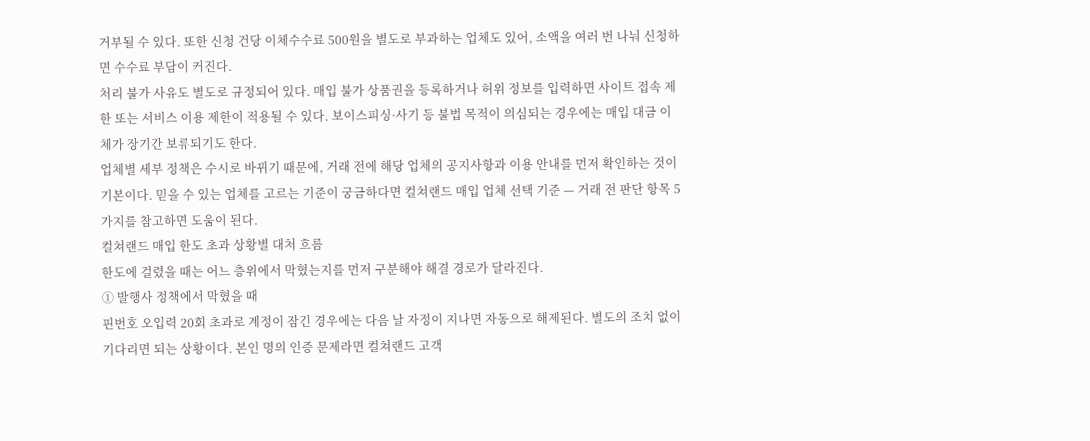거부될 수 있다. 또한 신청 건당 이체수수료 500원을 별도로 부과하는 업체도 있어, 소액을 여러 번 나눠 신청하면 수수료 부담이 커진다.
처리 불가 사유도 별도로 규정되어 있다. 매입 불가 상품권을 등록하거나 허위 정보를 입력하면 사이트 접속 제한 또는 서비스 이용 제한이 적용될 수 있다. 보이스피싱·사기 등 불법 목적이 의심되는 경우에는 매입 대금 이체가 장기간 보류되기도 한다.
업체별 세부 정책은 수시로 바뀌기 때문에, 거래 전에 해당 업체의 공지사항과 이용 안내를 먼저 확인하는 것이 기본이다. 믿을 수 있는 업체를 고르는 기준이 궁금하다면 컬쳐랜드 매입 업체 선택 기준 — 거래 전 판단 항목 5가지를 참고하면 도움이 된다.
컬쳐랜드 매입 한도 초과 상황별 대처 흐름
한도에 걸렸을 때는 어느 층위에서 막혔는지를 먼저 구분해야 해결 경로가 달라진다.
① 발행사 정책에서 막혔을 때
핀번호 오입력 20회 초과로 계정이 잠긴 경우에는 다음 날 자정이 지나면 자동으로 해제된다. 별도의 조치 없이 기다리면 되는 상황이다. 본인 명의 인증 문제라면 컬쳐랜드 고객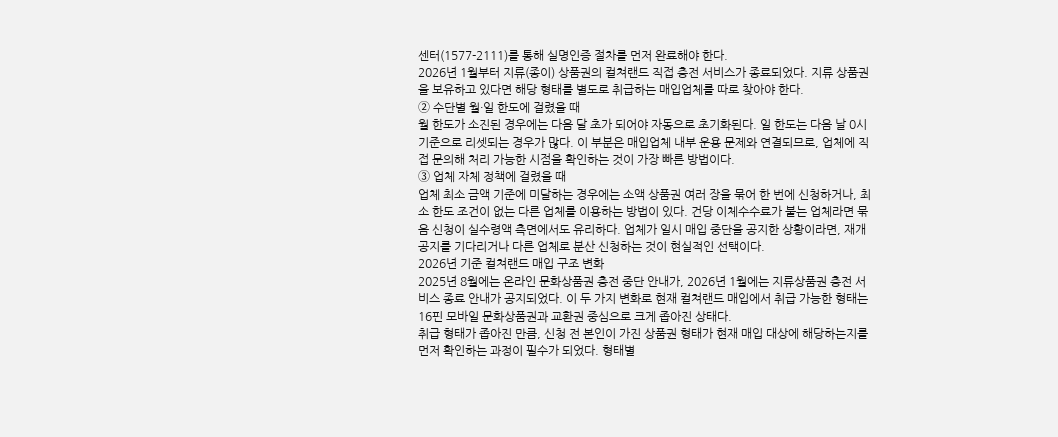센터(1577-2111)를 통해 실명인증 절차를 먼저 완료해야 한다.
2026년 1월부터 지류(종이) 상품권의 컬쳐랜드 직접 충전 서비스가 종료되었다. 지류 상품권을 보유하고 있다면 해당 형태를 별도로 취급하는 매입업체를 따로 찾아야 한다.
② 수단별 월·일 한도에 걸렸을 때
월 한도가 소진된 경우에는 다음 달 초가 되어야 자동으로 초기화된다. 일 한도는 다음 날 0시 기준으로 리셋되는 경우가 많다. 이 부분은 매입업체 내부 운용 문제와 연결되므로, 업체에 직접 문의해 처리 가능한 시점을 확인하는 것이 가장 빠른 방법이다.
③ 업체 자체 정책에 걸렸을 때
업체 최소 금액 기준에 미달하는 경우에는 소액 상품권 여러 장을 묶어 한 번에 신청하거나, 최소 한도 조건이 없는 다른 업체를 이용하는 방법이 있다. 건당 이체수수료가 붙는 업체라면 묶음 신청이 실수령액 측면에서도 유리하다. 업체가 일시 매입 중단을 공지한 상황이라면, 재개 공지를 기다리거나 다른 업체로 분산 신청하는 것이 현실적인 선택이다.
2026년 기준 컬쳐랜드 매입 구조 변화
2025년 8월에는 온라인 문화상품권 충전 중단 안내가, 2026년 1월에는 지류상품권 충전 서비스 종료 안내가 공지되었다. 이 두 가지 변화로 현재 컬쳐랜드 매입에서 취급 가능한 형태는 16핀 모바일 문화상품권과 교환권 중심으로 크게 좁아진 상태다.
취급 형태가 좁아진 만큼, 신청 전 본인이 가진 상품권 형태가 현재 매입 대상에 해당하는지를 먼저 확인하는 과정이 필수가 되었다. 형태별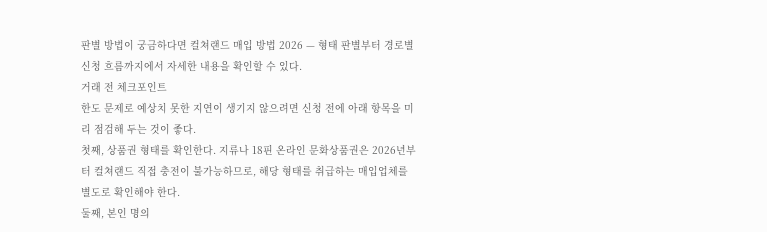판별 방법이 궁금하다면 컬쳐랜드 매입 방법 2026 — 형태 판별부터 경로별 신청 흐름까지에서 자세한 내용을 확인할 수 있다.
거래 전 체크포인트
한도 문제로 예상치 못한 지연이 생기지 않으려면 신청 전에 아래 항목을 미리 점검해 두는 것이 좋다.
첫째, 상품권 형태를 확인한다. 지류나 18핀 온라인 문화상품권은 2026년부터 컬쳐랜드 직접 충전이 불가능하므로, 해당 형태를 취급하는 매입업체를 별도로 확인해야 한다.
둘째, 본인 명의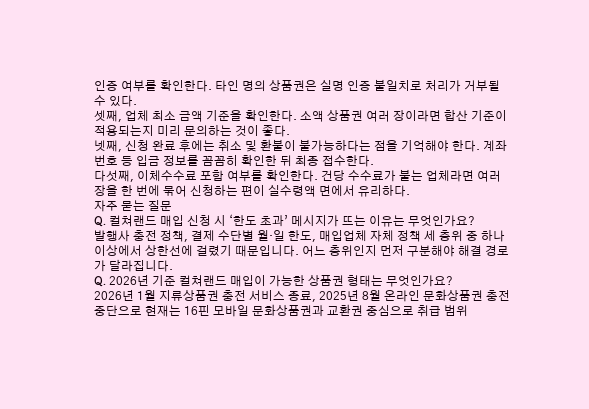인증 여부를 확인한다. 타인 명의 상품권은 실명 인증 불일치로 처리가 거부될 수 있다.
셋째, 업체 최소 금액 기준을 확인한다. 소액 상품권 여러 장이라면 합산 기준이 적용되는지 미리 문의하는 것이 좋다.
넷째, 신청 완료 후에는 취소 및 환불이 불가능하다는 점을 기억해야 한다. 계좌번호 등 입금 정보를 꼼꼼히 확인한 뒤 최종 접수한다.
다섯째, 이체수수료 포함 여부를 확인한다. 건당 수수료가 붙는 업체라면 여러 장을 한 번에 묶어 신청하는 편이 실수령액 면에서 유리하다.
자주 묻는 질문
Q. 컬쳐랜드 매입 신청 시 ‘한도 초과’ 메시지가 뜨는 이유는 무엇인가요?
발행사 충전 정책, 결제 수단별 월·일 한도, 매입업체 자체 정책 세 층위 중 하나 이상에서 상한선에 걸렸기 때문입니다. 어느 층위인지 먼저 구분해야 해결 경로가 달라집니다.
Q. 2026년 기준 컬쳐랜드 매입이 가능한 상품권 형태는 무엇인가요?
2026년 1월 지류상품권 충전 서비스 종료, 2025년 8월 온라인 문화상품권 충전 중단으로 현재는 16핀 모바일 문화상품권과 교환권 중심으로 취급 범위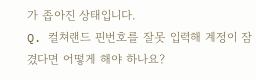가 좁아진 상태입니다.
Q. 컬쳐랜드 핀번호를 잘못 입력해 계정이 잠겼다면 어떻게 해야 하나요?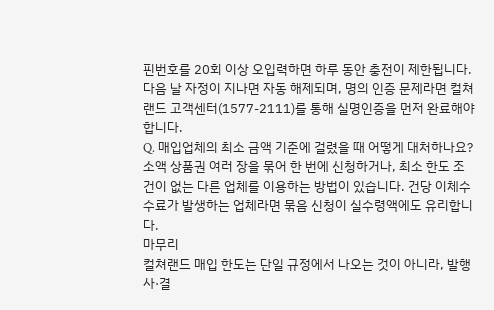핀번호를 20회 이상 오입력하면 하루 동안 충전이 제한됩니다. 다음 날 자정이 지나면 자동 해제되며, 명의 인증 문제라면 컬쳐랜드 고객센터(1577-2111)를 통해 실명인증을 먼저 완료해야 합니다.
Q. 매입업체의 최소 금액 기준에 걸렸을 때 어떻게 대처하나요?
소액 상품권 여러 장을 묶어 한 번에 신청하거나, 최소 한도 조건이 없는 다른 업체를 이용하는 방법이 있습니다. 건당 이체수수료가 발생하는 업체라면 묶음 신청이 실수령액에도 유리합니다.
마무리
컬쳐랜드 매입 한도는 단일 규정에서 나오는 것이 아니라, 발행사·결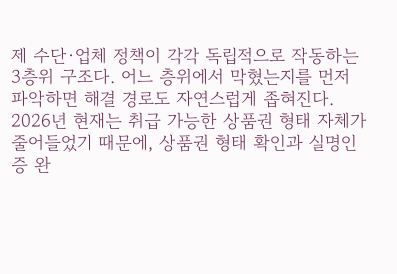제 수단·업체 정책이 각각 독립적으로 작동하는 3층위 구조다. 어느 층위에서 막혔는지를 먼저 파악하면 해결 경로도 자연스럽게 좁혀진다.
2026년 현재는 취급 가능한 상품권 형태 자체가 줄어들었기 때문에, 상품권 형태 확인과 실명인증 완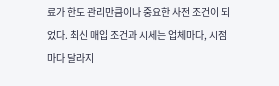료가 한도 관리만큼이나 중요한 사전 조건이 되었다. 최신 매입 조건과 시세는 업체마다, 시점마다 달라지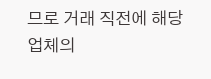므로 거래 직전에 해당 업체의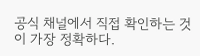공식 채널에서 직접 확인하는 것이 가장 정확하다.